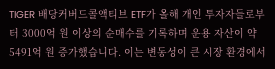TIGER 배당커버드콜액티브 ETF가 올해 개인 투자자들로부터 3000억 원 이상의 순매수를 기록하며 운용 자산이 약 5491억 원 증가했습니다. 이는 변동성이 큰 시장 환경에서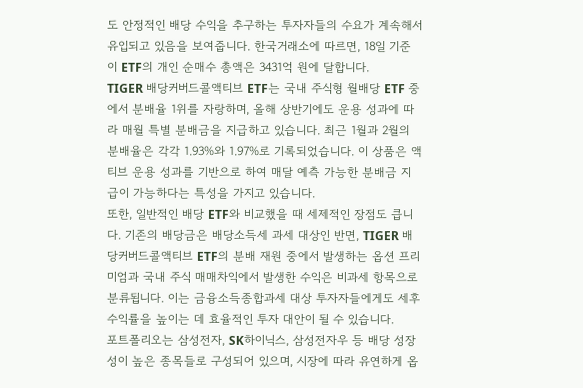도 안정적인 배당 수익을 추구하는 투자자들의 수요가 계속해서 유입되고 있음을 보여줍니다. 한국거래소에 따르면, 18일 기준 이 ETF의 개인 순매수 총액은 3431억 원에 달합니다.
TIGER 배당커버드콜액티브 ETF는 국내 주식형 월배당 ETF 중에서 분배율 1위를 자랑하며, 올해 상반기에도 운용 성과에 따라 매월 특별 분배금을 지급하고 있습니다. 최근 1월과 2월의 분배율은 각각 1.93%와 1.97%로 기록되었습니다. 이 상품은 액티브 운용 성과를 기반으로 하여 매달 예측 가능한 분배금 지급이 가능하다는 특성을 가지고 있습니다.
또한, 일반적인 배당 ETF와 비교했을 때 세제적인 장점도 큽니다. 기존의 배당금은 배당소득세 과세 대상인 반면, TIGER 배당커버드콜액티브 ETF의 분배 재원 중에서 발생하는 옵션 프리미엄과 국내 주식 매매차익에서 발생한 수익은 비과세 항목으로 분류됩니다. 이는 금융소득종합과세 대상 투자자들에게도 세후 수익률을 높이는 데 효율적인 투자 대안이 될 수 있습니다.
포트폴리오는 삼성전자, SK하이닉스, 삼성전자우 등 배당 성장성이 높은 종목들로 구성되어 있으며, 시장에 따라 유연하게 옵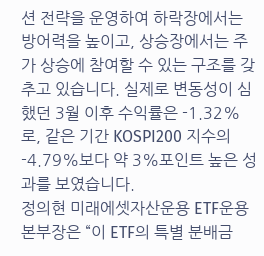션 전략을 운영하여 하락장에서는 방어력을 높이고, 상승장에서는 주가 상승에 참여할 수 있는 구조를 갖추고 있습니다. 실제로 변동성이 심했던 3월 이후 수익률은 -1.32%로, 같은 기간 KOSPI200 지수의 -4.79%보다 약 3%포인트 높은 성과를 보였습니다.
정의현 미래에셋자산운용 ETF운용본부장은 “이 ETF의 특별 분배금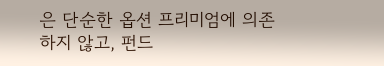은 단순한 옵션 프리미엄에 의존하지 않고, 펀드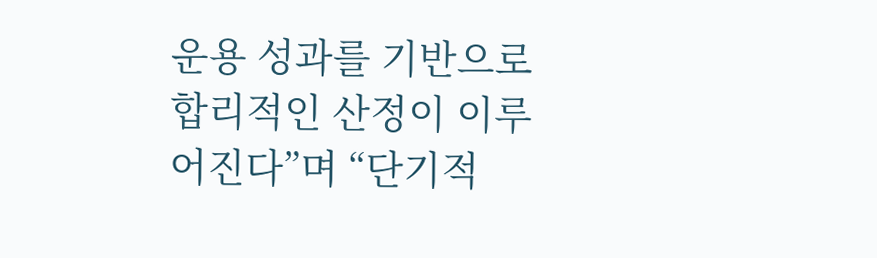운용 성과를 기반으로 합리적인 산정이 이루어진다”며 “단기적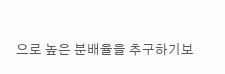으로 높은 분배율을 추구하기보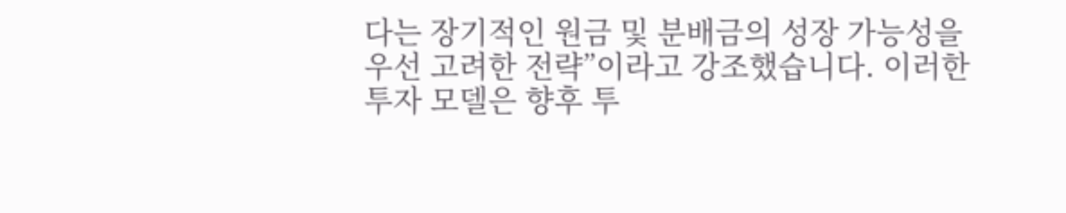다는 장기적인 원금 및 분배금의 성장 가능성을 우선 고려한 전략”이라고 강조했습니다. 이러한 투자 모델은 향후 투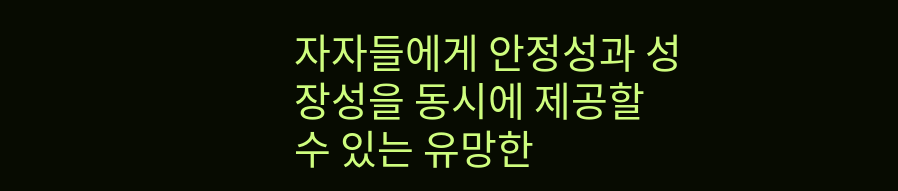자자들에게 안정성과 성장성을 동시에 제공할 수 있는 유망한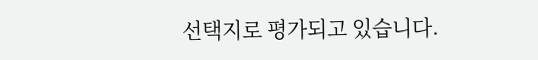선택지로 평가되고 있습니다.